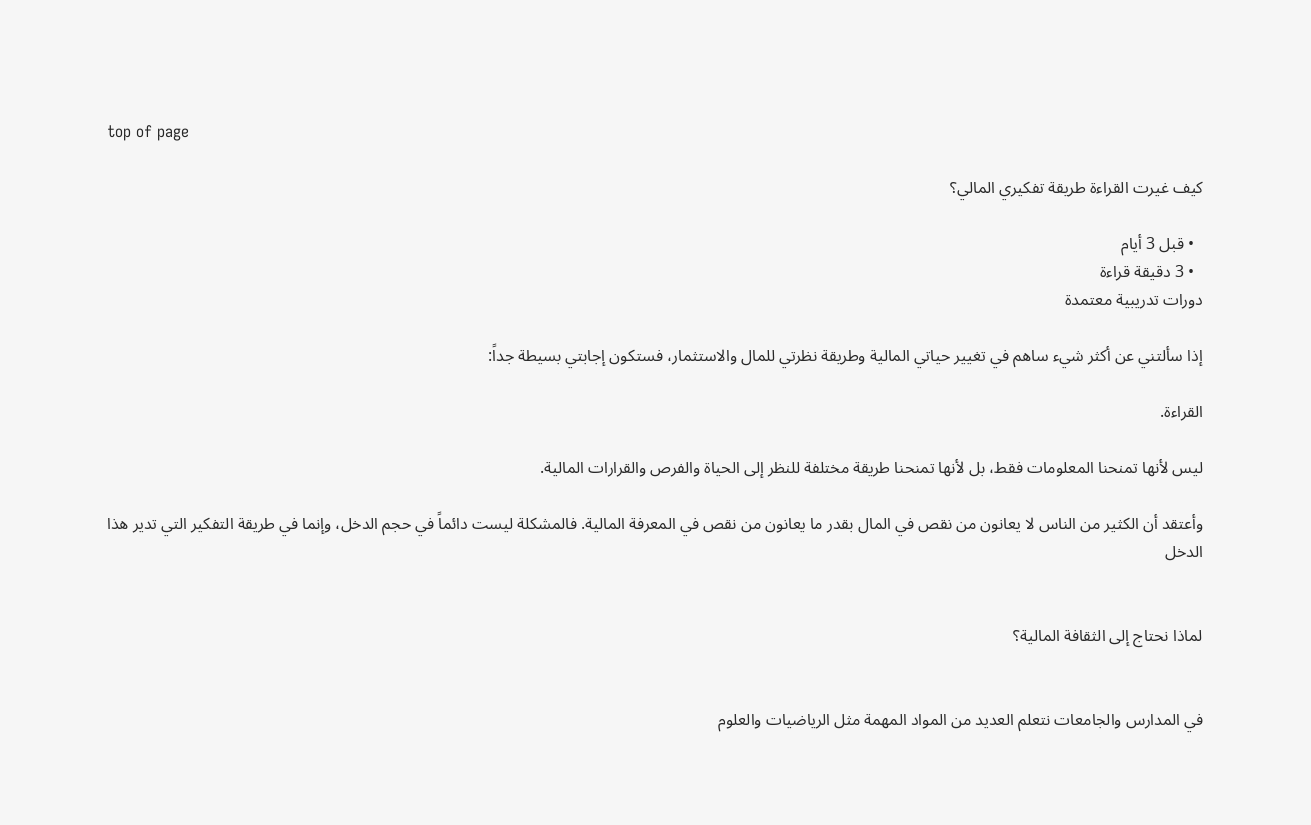top of page

كيف غيرت القراءة طريقة تفكيري المالي؟

  • قبل 3 أيام
  • 3 دقيقة قراءة
دورات تدريبية معتمدة

إذا سألتني عن أكثر شيء ساهم في تغيير حياتي المالية وطريقة نظرتي للمال والاستثمار، فستكون إجابتي بسيطة جداً:

القراءة.

ليس لأنها تمنحنا المعلومات فقط، بل لأنها تمنحنا طريقة مختلفة للنظر إلى الحياة والفرص والقرارات المالية.

وأعتقد أن الكثير من الناس لا يعانون من نقص في المال بقدر ما يعانون من نقص في المعرفة المالية. فالمشكلة ليست دائماً في حجم الدخل، وإنما في طريقة التفكير التي تدير هذا الدخل


لماذا نحتاج إلى الثقافة المالية؟


في المدارس والجامعات نتعلم العديد من المواد المهمة مثل الرياضيات والعلوم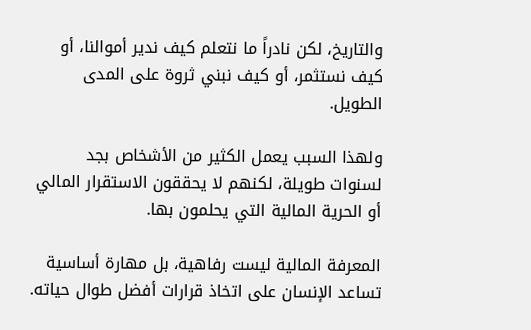والتاريخ، لكن نادراً ما نتعلم كيف ندير أموالنا، أو كيف نستثمر، أو كيف نبني ثروة على المدى الطويل.

ولهذا السبب يعمل الكثير من الأشخاص بجد لسنوات طويلة، لكنهم لا يحققون الاستقرار المالي أو الحرية المالية التي يحلمون بها.

المعرفة المالية ليست رفاهية، بل مهارة أساسية تساعد الإنسان على اتخاذ قرارات أفضل طوال حياته.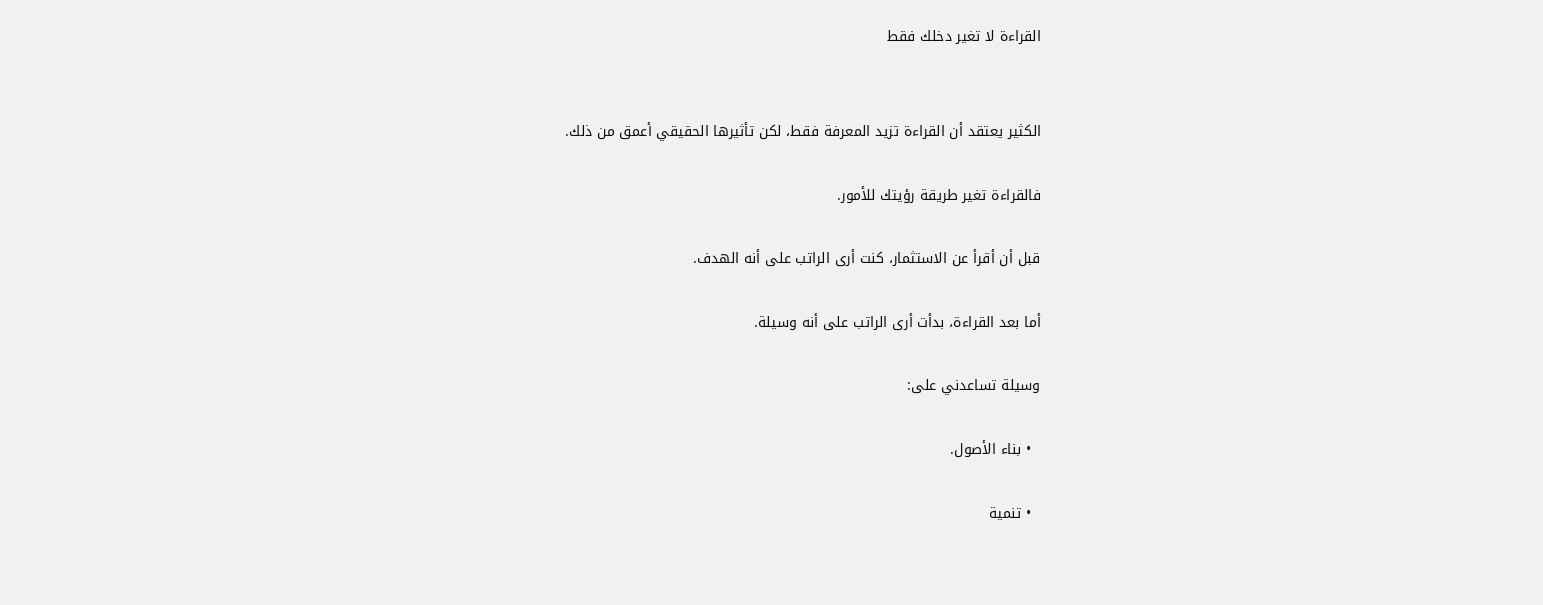القراءة لا تغير دخلك فقط


الكثير يعتقد أن القراءة تزيد المعرفة فقط، لكن تأثيرها الحقيقي أعمق من ذلك.

فالقراءة تغير طريقة رؤيتك للأمور.

قبل أن أقرأ عن الاستثمار، كنت أرى الراتب على أنه الهدف.

أما بعد القراءة، بدأت أرى الراتب على أنه وسيلة.

وسيلة تساعدني على:

  • بناء الأصول.

  • تنمية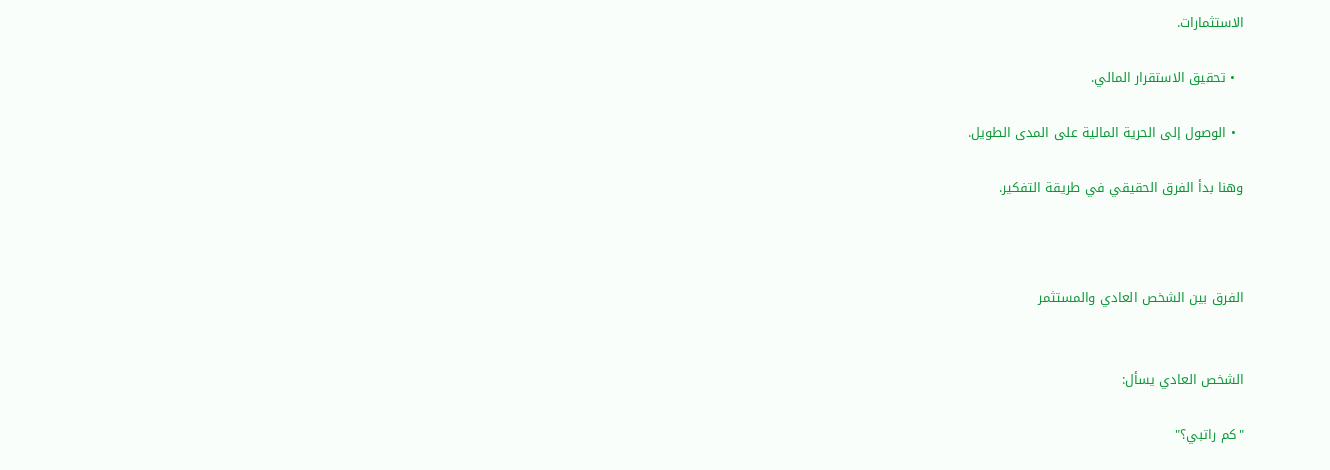الاستثمارات.

  • تحقيق الاستقرار المالي.

  • الوصول إلى الحرية المالية على المدى الطويل.

وهنا بدأ الفرق الحقيقي في طريقة التفكير.



الفرق بين الشخص العادي والمستثمر


الشخص العادي يسأل:

"كم راتبي؟"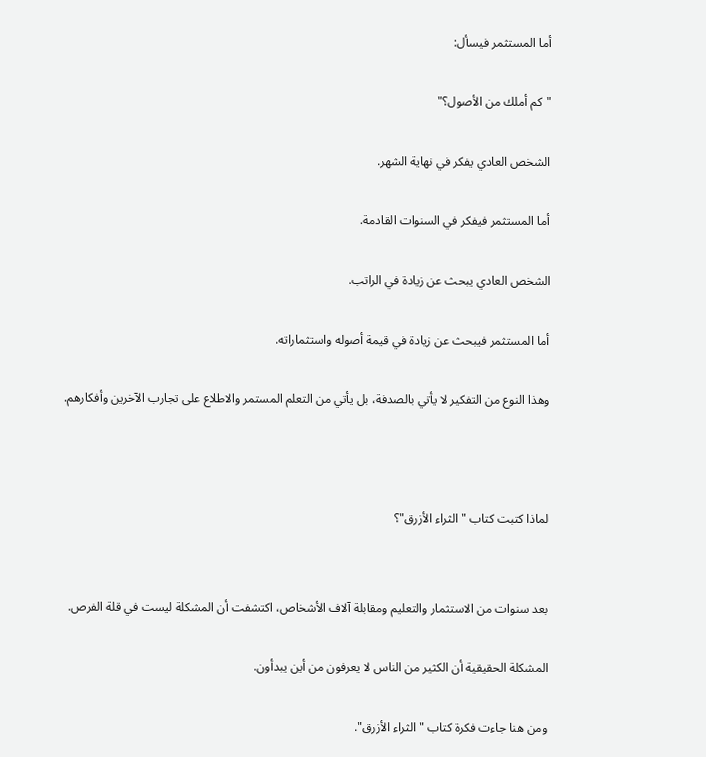أما المستثمر فيسأل:

"كم أملك من الأصول؟"

الشخص العادي يفكر في نهاية الشهر.

أما المستثمر فيفكر في السنوات القادمة.

الشخص العادي يبحث عن زيادة في الراتب.

أما المستثمر فيبحث عن زيادة في قيمة أصوله واستثماراته.

وهذا النوع من التفكير لا يأتي بالصدفة، بل يأتي من التعلم المستمر والاطلاع على تجارب الآخرين وأفكارهم.



لماذا كتبت كتاب "الثراء الأزرق"؟


بعد سنوات من الاستثمار والتعليم ومقابلة آلاف الأشخاص، اكتشفت أن المشكلة ليست في قلة الفرص.

المشكلة الحقيقية أن الكثير من الناس لا يعرفون من أين يبدأون.

ومن هنا جاءت فكرة كتاب "الثراء الأزرق".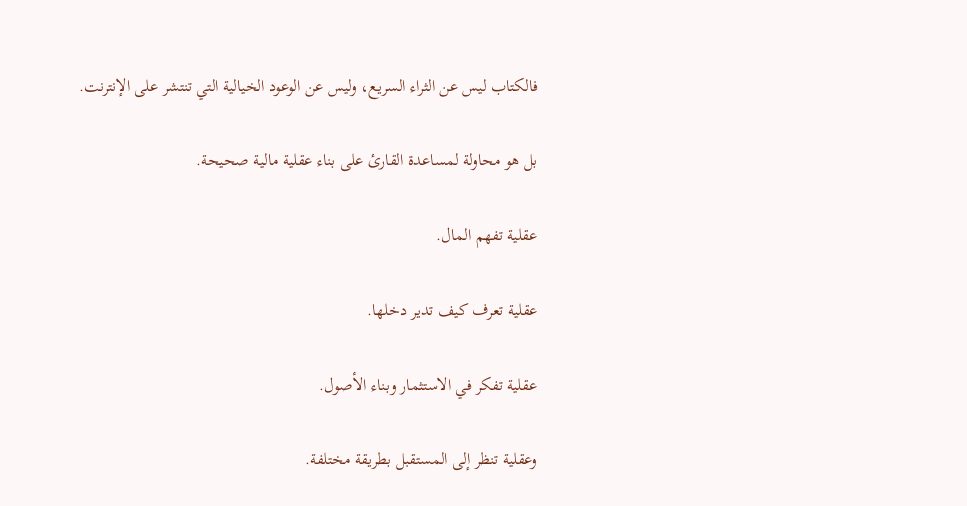فالكتاب ليس عن الثراء السريع، وليس عن الوعود الخيالية التي تنتشر على الإنترنت.

بل هو محاولة لمساعدة القارئ على بناء عقلية مالية صحيحة.

عقلية تفهم المال.

عقلية تعرف كيف تدير دخلها.

عقلية تفكر في الاستثمار وبناء الأصول.

وعقلية تنظر إلى المستقبل بطريقة مختلفة.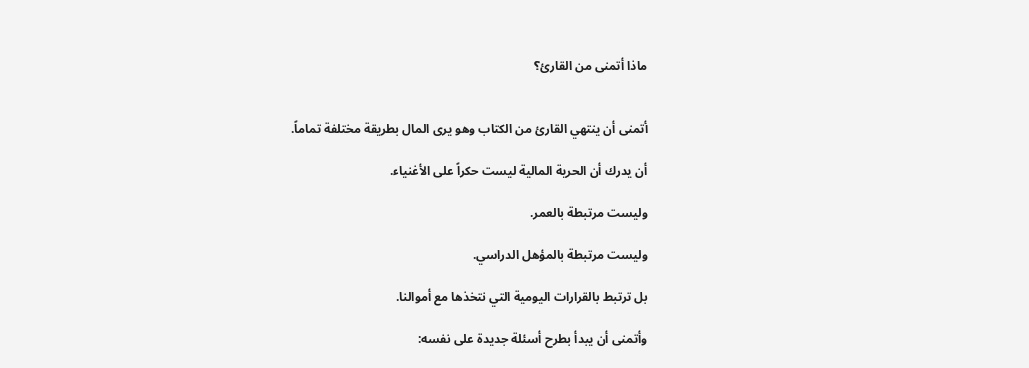ماذا أتمنى من القارئ؟


أتمنى أن ينتهي القارئ من الكتاب وهو يرى المال بطريقة مختلفة تماماً.

أن يدرك أن الحرية المالية ليست حكراً على الأغنياء.

وليست مرتبطة بالعمر.

وليست مرتبطة بالمؤهل الدراسي.

بل ترتبط بالقرارات اليومية التي نتخذها مع أموالنا.

وأتمنى أن يبدأ بطرح أسئلة جديدة على نفسه: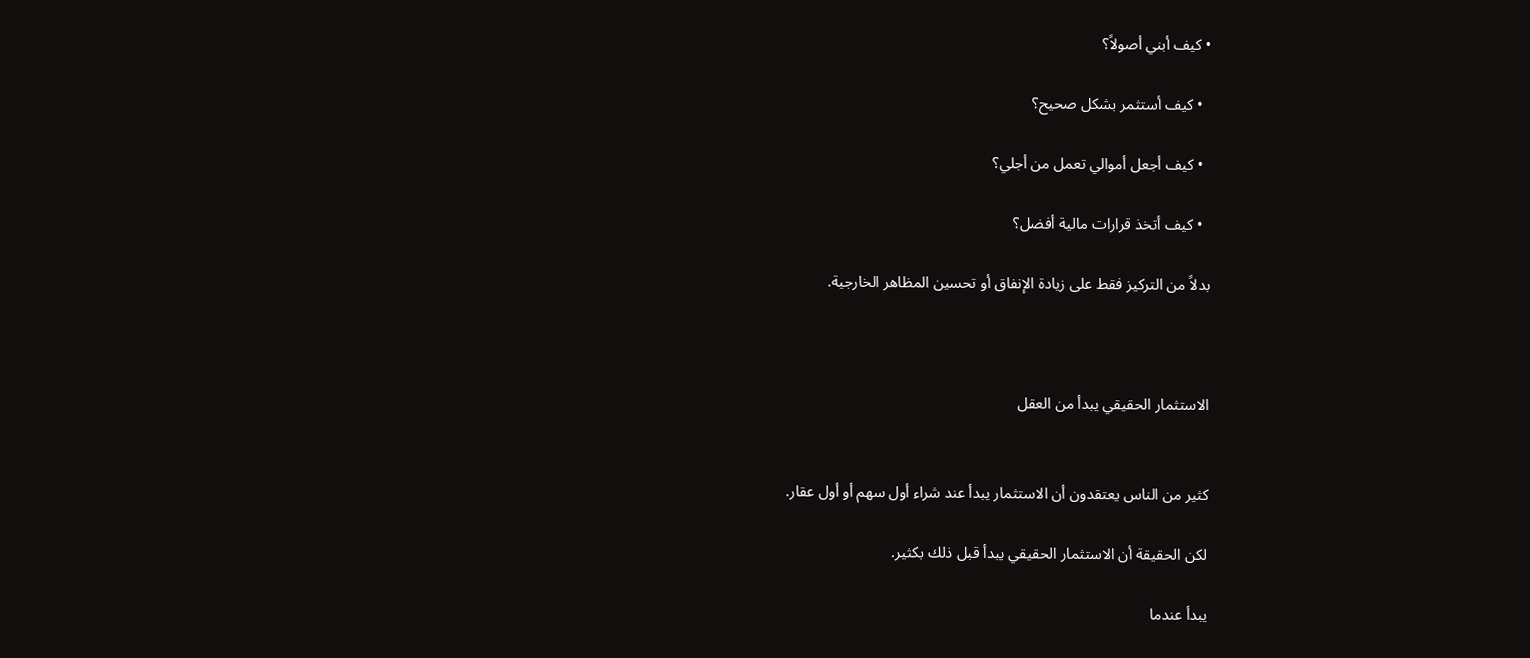• كيف أبني أصولاً؟

  • كيف أستثمر بشكل صحيح؟

  • كيف أجعل أموالي تعمل من أجلي؟

  • كيف أتخذ قرارات مالية أفضل؟

بدلاً من التركيز فقط على زيادة الإنفاق أو تحسين المظاهر الخارجية.



الاستثمار الحقيقي يبدأ من العقل


كثير من الناس يعتقدون أن الاستثمار يبدأ عند شراء أول سهم أو أول عقار.

لكن الحقيقة أن الاستثمار الحقيقي يبدأ قبل ذلك بكثير.

يبدأ عندما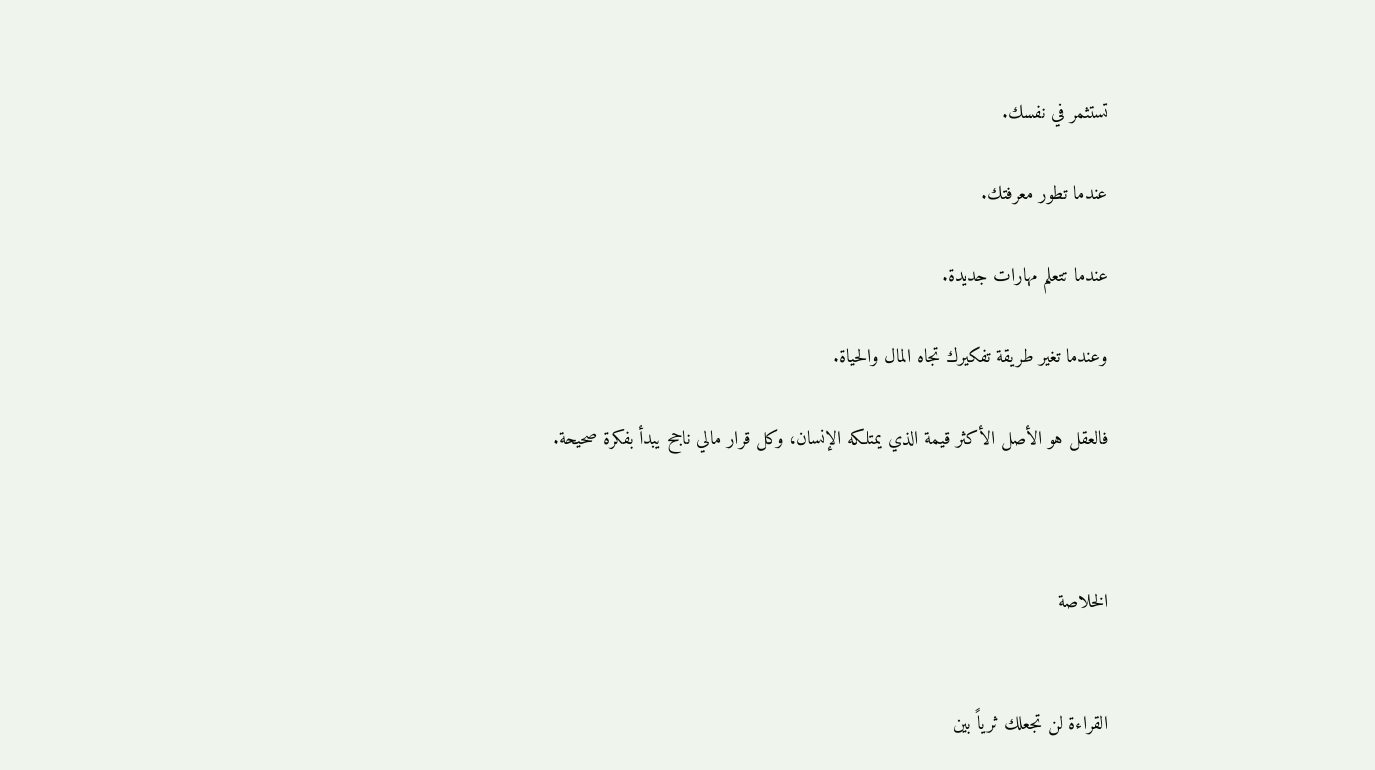تستثمر في نفسك.

عندما تطور معرفتك.

عندما تتعلم مهارات جديدة.

وعندما تغير طريقة تفكيرك تجاه المال والحياة.

فالعقل هو الأصل الأكثر قيمة الذي يمتلكه الإنسان، وكل قرار مالي ناجح يبدأ بفكرة صحيحة.



الخلاصة


القراءة لن تجعلك ثرياً بين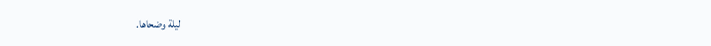ليلة وضحاها.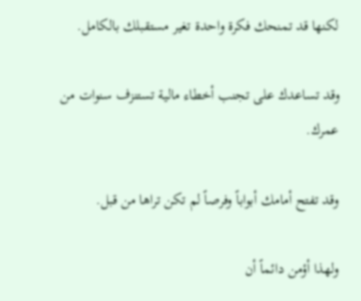لكنها قد تمنحك فكرة واحدة تغير مستقبلك بالكامل.

وقد تساعدك على تجنب أخطاء مالية تستنزف سنوات من عمرك.

وقد تفتح أمامك أبواباً وفرصاً لم تكن تراها من قبل.

ولهذا أؤمن دائماً أن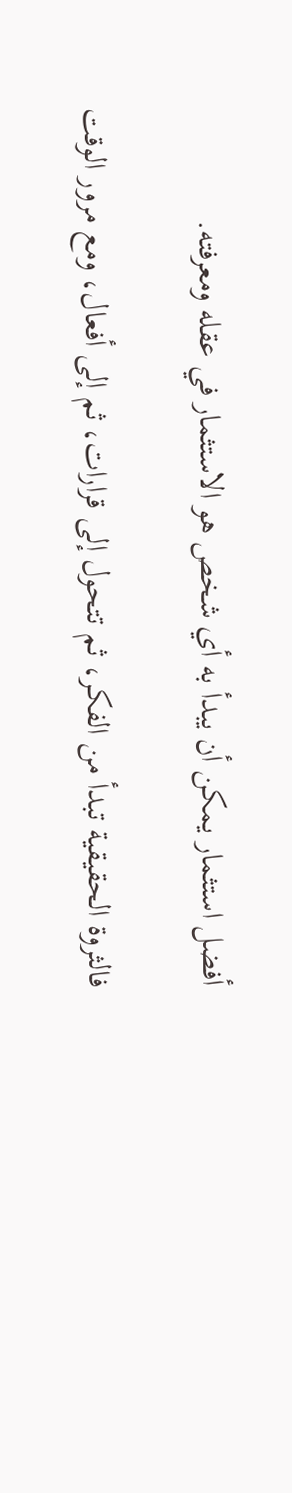أفضل استثمار يمكن أن يبدأ به أي شخص هو الاستثمار في عقله ومعرفته.

فالثروة الحقيقية تبدأ من الفكر، ثم تتحول إلى قرارات، ثم إلى أفعال، ومع مرور الوقت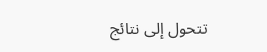تتحول إلى نتائج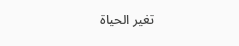تغير الحياة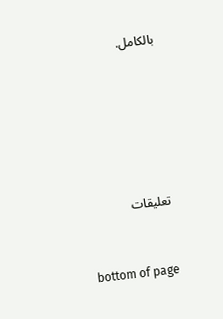بالكامل.






تعليقات


bottom of page